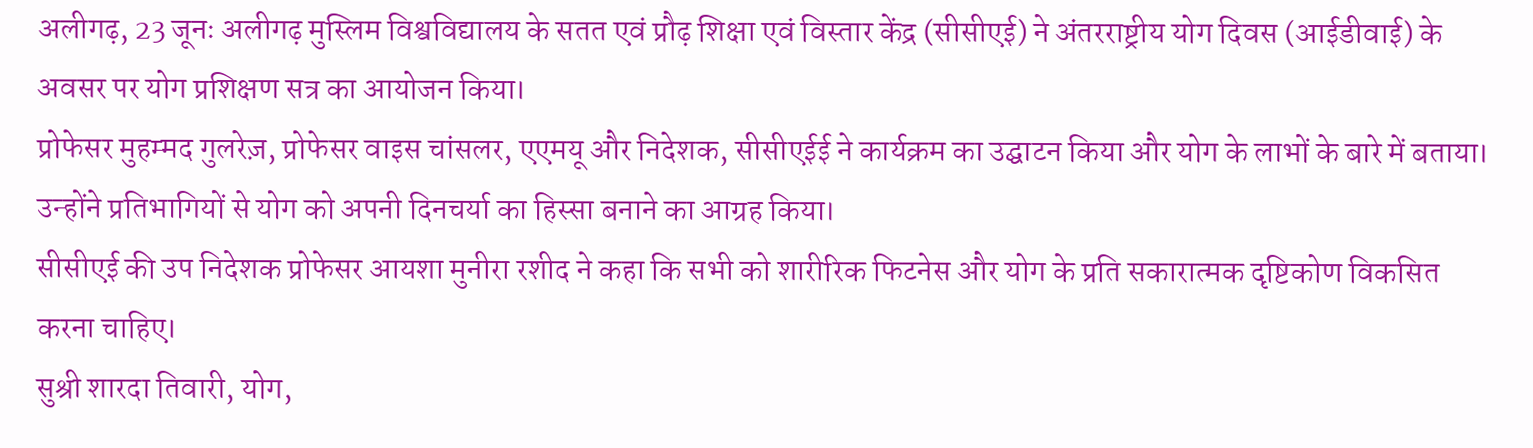अलीगढ़, 23 जूनः अलीगढ़ मुस्लिम विश्वविद्यालय के सतत एवं प्रौढ़ शिक्षा एवं विस्तार केंद्र (सीसीएई) ने अंतरराष्ट्रीय योग दिवस (आईडीवाई) के अवसर पर योग प्रशिक्षण सत्र का आयोजन किया।
प्रोफेसर मुहम्मद गुलरेज़, प्रोफेसर वाइस चांसलर, एएमयू और निदेशक, सीसीएईई ने कार्यक्रम का उद्घाटन किया और योग के लाभों के बारे में बताया। उन्होंने प्रतिभागियों से योग को अपनी दिनचर्या का हिस्सा बनाने का आग्रह किया।
सीसीएई की उप निदेशक प्रोफेसर आयशा मुनीरा रशीद ने कहा कि सभी को शारीरिक फिटनेस और योग के प्रति सकारात्मक दृष्टिकोण विकसित करना चाहिए।
सुश्री शारदा तिवारी, योग,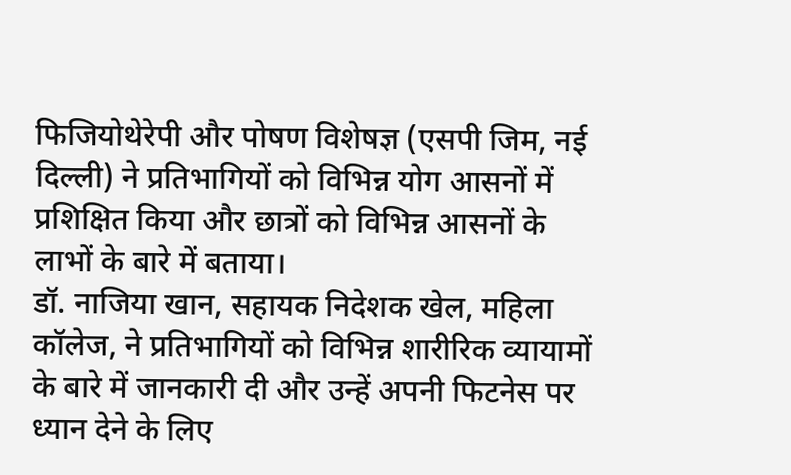फिजियोथेरेपी और पोषण विशेषज्ञ (एसपी जिम, नई दिल्ली) ने प्रतिभागियों को विभिन्न योग आसनों में प्रशिक्षित किया और छात्रों को विभिन्न आसनों के लाभों के बारे में बताया।
डॉ. नाजिया खान, सहायक निदेशक खेल, महिला कॉलेज, ने प्रतिभागियों को विभिन्न शारीरिक व्यायामों के बारे में जानकारी दी और उन्हें अपनी फिटनेस पर ध्यान देने के लिए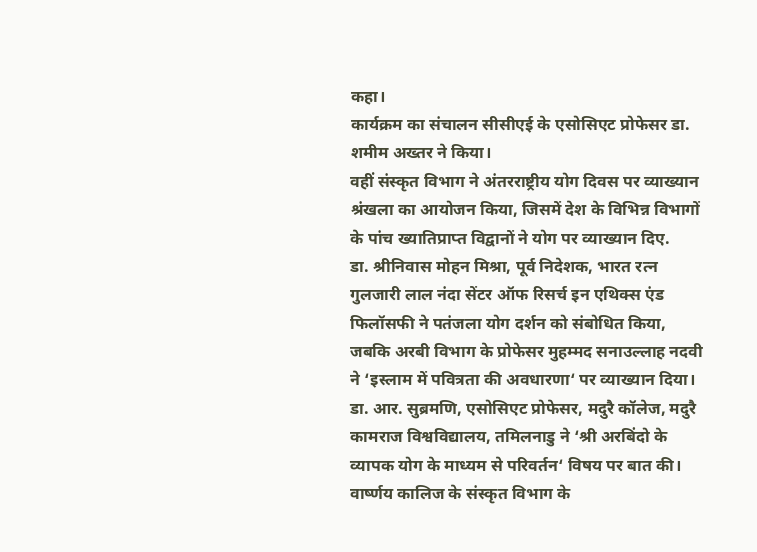कहा।
कार्यक्रम का संचालन सीसीएई के एसोसिएट प्रोफेसर डा. शमीम अख्तर ने किया।
वहीं संस्कृत विभाग ने अंतरराष्ट्रीय योग दिवस पर व्याख्यान श्रंखला का आयोजन किया, जिसमें देश के विभिन्न विभागों के पांच ख्यातिप्राप्त विद्वानों ने योग पर व्याख्यान दिए.
डा. श्रीनिवास मोहन मिश्रा, पूर्व निदेशक, भारत रत्न गुलजारी लाल नंदा सेंटर ऑफ रिसर्च इन एथिक्स एंड फिलॉसफी ने पतंजला योग दर्शन को संबोधित किया, जबकि अरबी विभाग के प्रोफेसर मुहम्मद सनाउल्लाह नदवी ने ‘इस्लाम में पवित्रता की अवधारणा‘ पर व्याख्यान दिया।
डा. आर. सुब्रमणि, एसोसिएट प्रोफेसर, मदुरै कॉलेज, मदुरै कामराज विश्वविद्यालय, तमिलनाडु ने ‘श्री अरबिंदो के व्यापक योग के माध्यम से परिवर्तन‘ विषय पर बात की। वार्ष्णय कालिज के संस्कृत विभाग के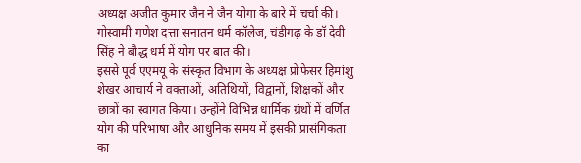अध्यक्ष अजीत कुमार जैन ने जैन योगा के बारे में चर्चा की। गोस्वामी गणेश दत्ता सनातन धर्म कॉलेज, चंडीगढ़ के डॉ देवी सिंह ने बौद्ध धर्म में योग पर बात की।
इससे पूर्व एएमयू के संस्कृत विभाग के अध्यक्ष प्रोफेसर हिमांशु शेखर आचार्य ने वक्ताओं, अतिथियों, विद्वानों, शिक्षकों और छात्रों का स्वागत किया। उन्होंने विभिन्न धार्मिक ग्रंथों में वर्णित योग की परिभाषा और आधुनिक समय में इसकी प्रासंगिकता का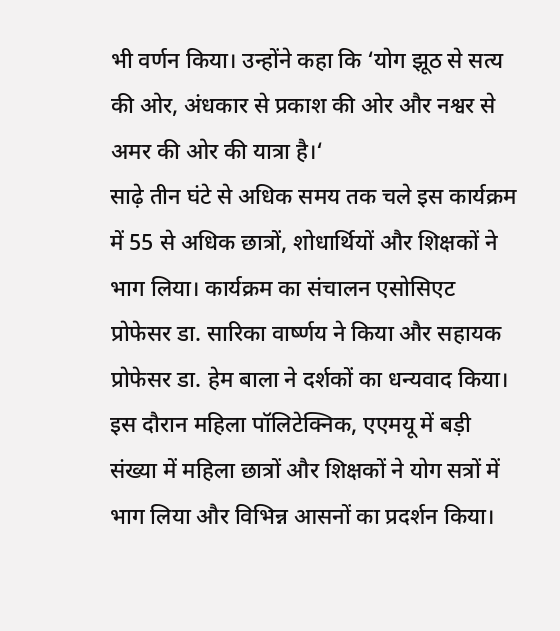भी वर्णन किया। उन्होंने कहा कि ‘योग झूठ से सत्य की ओर, अंधकार से प्रकाश की ओर और नश्वर से अमर की ओर की यात्रा है।‘
साढ़े तीन घंटे से अधिक समय तक चले इस कार्यक्रम में 55 से अधिक छात्रों, शोधार्थियों और शिक्षकों ने भाग लिया। कार्यक्रम का संचालन एसोसिएट प्रोफेसर डा. सारिका वार्ष्णय ने किया और सहायक प्रोफेसर डा. हेम बाला ने दर्शकों का धन्यवाद किया।
इस दौरान महिला पॉलिटेक्निक, एएमयू में बड़ी संख्या में महिला छात्रों और शिक्षकों ने योग सत्रों में भाग लिया और विभिन्न आसनों का प्रदर्शन किया।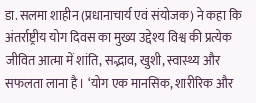डा. सलमा शाहीन (प्रधानाचार्य एवं संयोजक) ने कहा कि अंतर्राष्ट्रीय योग दिवस का मुख्य उद्देश्य विश्व की प्रत्येक जीवित आत्मा में शांति, सद्भाव, खुशी, स्वास्थ्य और सफलता लाना है। ‘योग एक मानसिक, शारीरिक और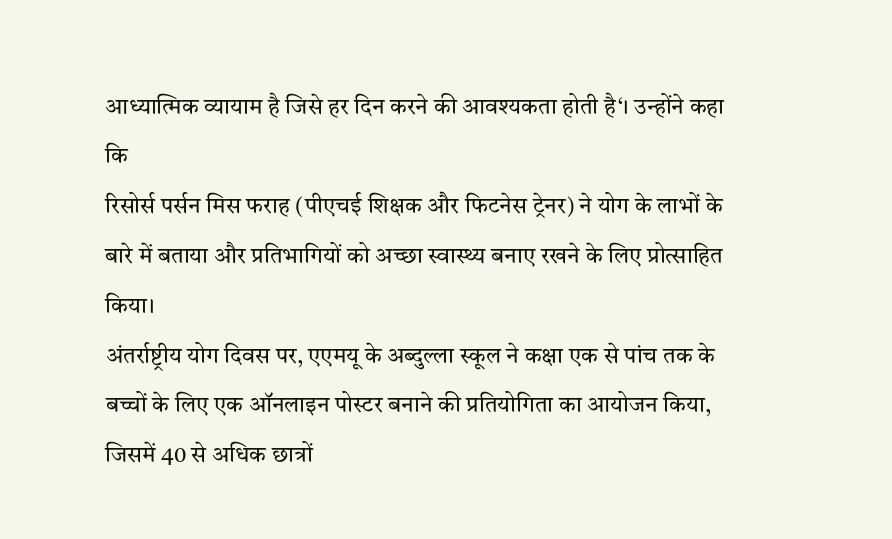आध्यात्मिक व्यायाम है जिसे हर दिन करने की आवश्यकता होती है‘। उन्होंने कहा कि
रिसोर्स पर्सन मिस फराह (पीएचई शिक्षक और फिटनेस ट्रेनर) ने योग के लाभों के बारे में बताया और प्रतिभागियों को अच्छा स्वास्थ्य बनाए रखने के लिए प्रोत्साहित किया।
अंतर्राष्ट्रीय योग दिवस पर, एएमयू के अब्दुल्ला स्कूल ने कक्षा एक से पांच तक के बच्चों के लिए एक ऑनलाइन पोस्टर बनाने की प्रतियोगिता का आयोजन किया, जिसमें 40 से अधिक छात्रों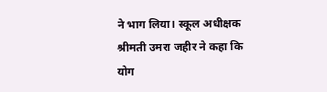ने भाग लिया। स्कूल अधीक्षक श्रीमती उमरा जहीर ने कहा कि योग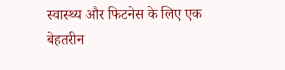स्वास्थ्य और फिटनेस के लिए एक बेहतरीन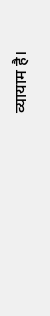व्यायाम है।